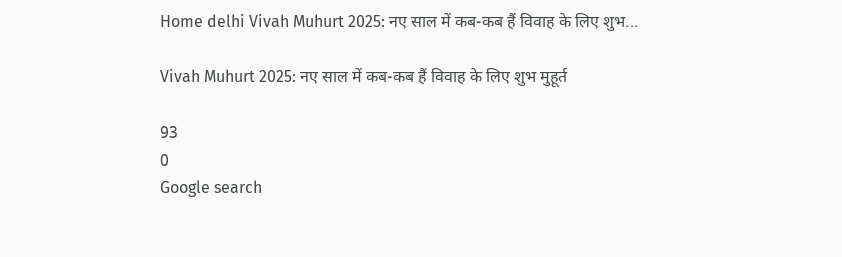Home delhi Vivah Muhurt 2025: नए साल में कब-कब हैं विवाह के लिए शुभ...

Vivah Muhurt 2025: नए साल में कब-कब हैं विवाह के लिए शुभ मुहूर्त

93
0
Google search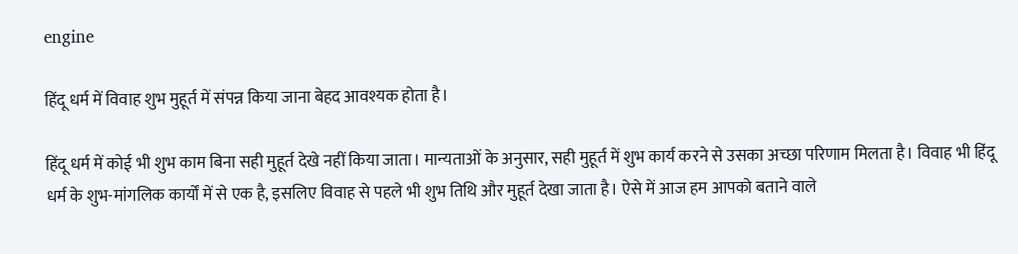engine

हिंदू धर्म में विवाह शुभ मुहूर्त में संपन्न किया जाना बेहद आवश्यक होता है।

हिंदू धर्म में कोई भी शुभ काम बिना सही मुहूर्त देखे नहीं किया जाता। मान्यताओं के अनुसार, सही मुहूर्त में शुभ कार्य करने से उसका अच्छा परिणाम मिलता है। विवाह भी हिंदू धर्म के शुभ-मांगलिक कार्यों में से एक है, इसलिए विवाह से पहले भी शुभ तिथि और मुहूर्त देखा जाता है। ऐसे में आज हम आपको बताने वाले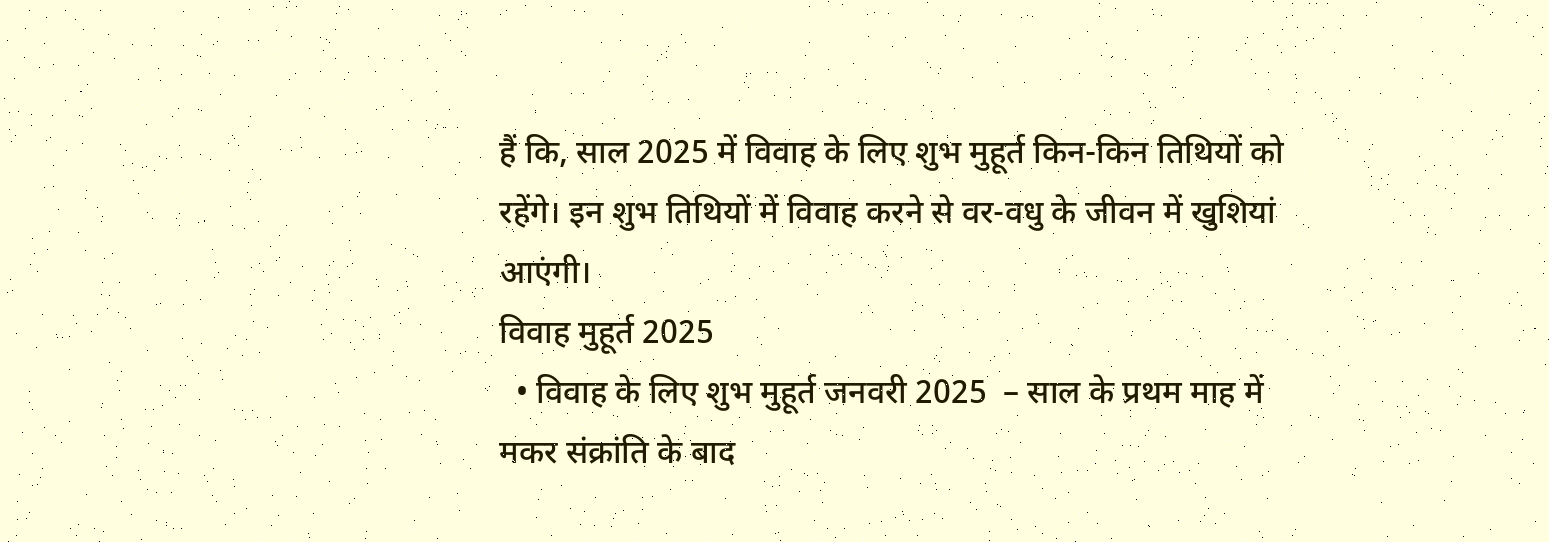हैं कि, साल 2025 में विवाह के लिए शुभ मुहूर्त किन-किन तिथियों को रहेंगे। इन शुभ तिथियों में विवाह करने से वर-वधु के जीवन में खुशियां आएंगी।
विवाह मुहूर्त 2025
  • विवाह के लिए शुभ मुहूर्त जनवरी 2025  – साल के प्रथम माह में मकर संक्रांति के बाद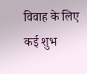विवाह के लिए कई शुभ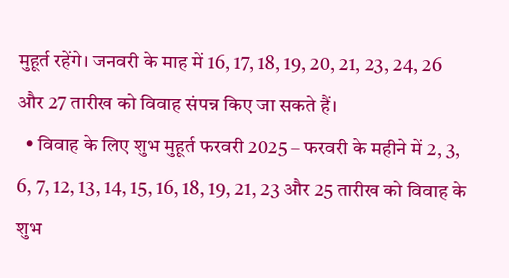मुहूर्त रहेंगे। जनवरी के माह में 16, 17, 18, 19, 20, 21, 23, 24, 26 और 27 तारीख को विवाह संपन्न किए जा सकते हैं।
  • विवाह के लिए शुभ मुहूर्त फरवरी 2025 – फरवरी के महीने में 2, 3, 6, 7, 12, 13, 14, 15, 16, 18, 19, 21, 23 और 25 तारीख को विवाह के शुभ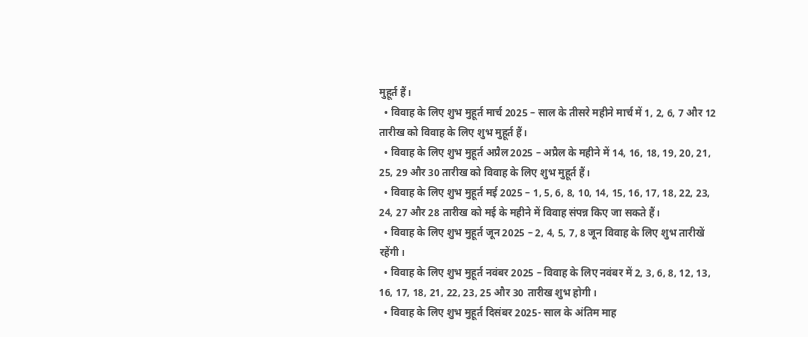मुहूर्त हैं।
  • विवाह के लिए शुभ मुहूर्त मार्च 2025 – साल के तीसरे महीने मार्च में 1, 2, 6, 7 और 12 तारीख को विवाह के लिए शुभ मुहूर्त हैं।
  • विवाह के लिए शुभ मुहूर्त अप्रैल 2025 – अप्रैल के महीने में 14, 16, 18, 19, 20, 21, 25, 29 और 30 तारीख को विवाह के लिए शुभ मुहूर्त हैं।
  • विवाह के लिए शुभ मुहूर्त मई 2025 – 1, 5, 6, 8, 10, 14, 15, 16, 17, 18, 22, 23, 24, 27 और 28 तारीख को मई के महीने में विवाह संपन्न किए जा सकते हैं।
  • विवाह के लिए शुभ मुहूर्त जून 2025 – 2, 4, 5, 7, 8 जून विवाह के लिए शुभ तारीखें रहेंगी।
  • विवाह के लिए शुभ मुहूर्त नवंबर 2025 – विवाह के लिए नवंबर में 2, 3, 6, 8, 12, 13, 16, 17, 18, 21, 22, 23, 25 और 30 तारीख शुभ होगी।
  • विवाह के लिए शुभ मुहूर्त दिसंबर 2025- साल के अंतिम माह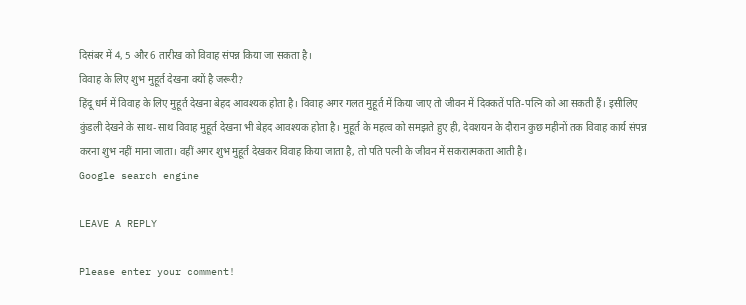दिसंबर में 4, 5 और 6 तारीख को विवाह संपन्न किया जा सकता है।
विवाह के लिए शुभ मुहूर्त देखना क्यों है जरूरी?
हिंदू धर्म में विवाह के लिए मुहूर्त देखना बेहद आवश्यक होता है। विवाह अगर गलत मुहूर्त में किया जाए तो जीवन में दिक्कतें पति-पत्नि को आ सकती हैं। इसीलिए कुंडली देखने के साथ-साथ विवाह मुहूर्त देखना भी बेहद आवश्यक होता है। मुहूर्त के महत्व को समझते हुए ही, देवशयन के दौरान कुछ महीनों तक विवाह कार्य संपन्न करना शुभ नहीं माना जाता। वहीं अगर शुभ मुहूर्त देखकर विवाह किया जाता है, तो पति पत्नी के जीवन में सकरात्मकता आती है।
Google search engine

LEAVE A REPLY

Please enter your comment!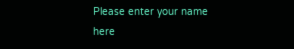Please enter your name here